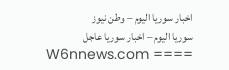اخبار سوريا اليوم – وطن نيوز
سوريا اليوم – اخبار سوريا عاجل
W6nnews.com ====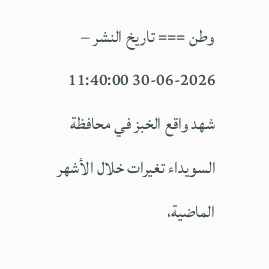وطن === تاريخ النشر – 2026-06-30 11:40:00
شهد واقع الخبز في محافظة السويداء تغيرات خلال الأشهر الماضية،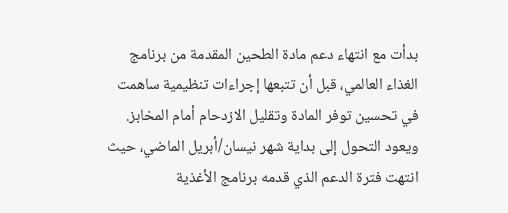بدأت مع انتهاء دعم مادة الطحين المقدمة من برنامج الغذاء العالمي، قبل أن تتبعها إجراءات تنظيمية ساهمت في تحسين توفر المادة وتقليل الازدحام أمام المخابز. ويعود التحول إلى بداية شهر نيسان/أبريل الماضي، حيث انتهت فترة الدعم الذي قدمه برنامج الأغذية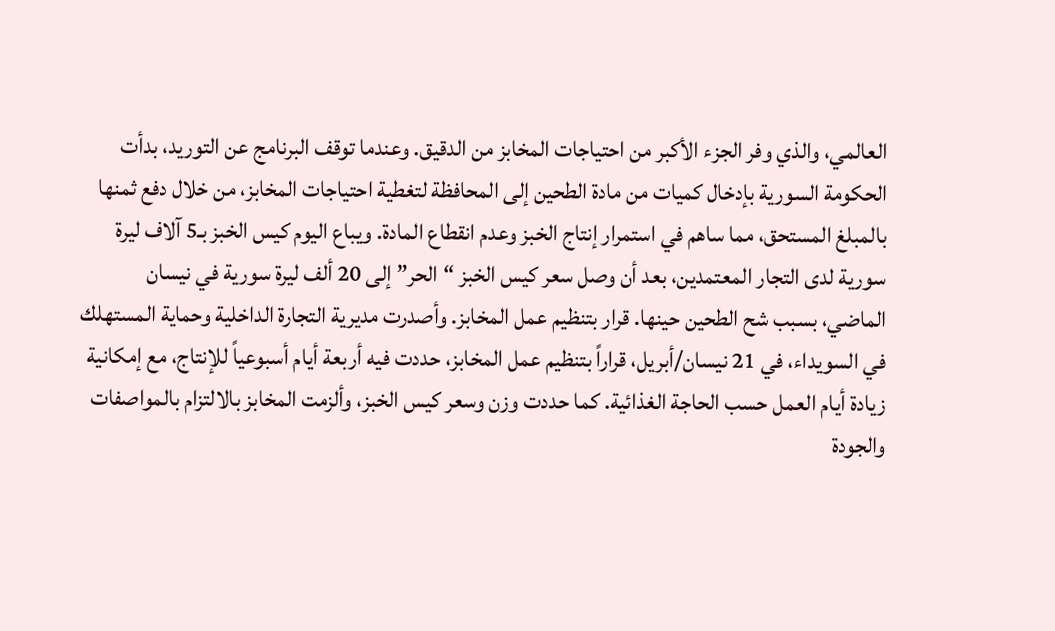العالمي، والذي وفر الجزء الأكبر من احتياجات المخابز من الدقيق. وعندما توقف البرنامج عن التوريد، بدأت الحكومة السورية بإدخال كميات من مادة الطحين إلى المحافظة لتغطية احتياجات المخابز، من خلال دفع ثمنها بالمبلغ المستحق، مما ساهم في استمرار إنتاج الخبز وعدم انقطاع المادة. ويباع اليوم كيس الخبز بـ5 آلاف ليرة سورية لدى التجار المعتمدين، بعد أن وصل سعر كيس الخبز “الحر” إلى 20 ألف ليرة سورية في نيسان الماضي، بسبب شح الطحين حينها. قرار بتنظيم عمل المخابز. وأصدرت مديرية التجارة الداخلية وحماية المستهلك في السويداء، في 21 نيسان/أبريل، قراراً بتنظيم عمل المخابز، حددت فيه أربعة أيام أسبوعياً للإنتاج، مع إمكانية زيادة أيام العمل حسب الحاجة الغذائية. كما حددت وزن وسعر كيس الخبز، وألزمت المخابز بالالتزام بالمواصفات والجودة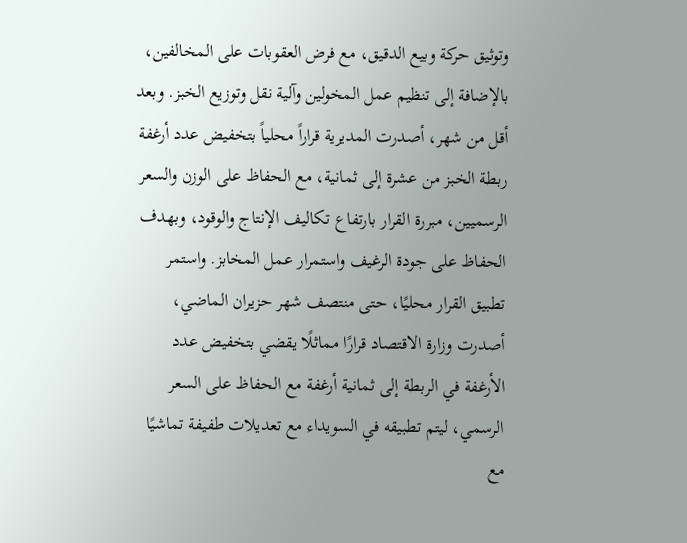وتوثيق حركة وبيع الدقيق، مع فرض العقوبات على المخالفين، بالإضافة إلى تنظيم عمل المخولين وآلية نقل وتوزيع الخبز. وبعد أقل من شهر، أصدرت المديرية قراراً محلياً بتخفيض عدد أرغفة ربطة الخبز من عشرة إلى ثمانية، مع الحفاظ على الوزن والسعر الرسميين، مبررة القرار بارتفاع تكاليف الإنتاج والوقود، وبهدف الحفاظ على جودة الرغيف واستمرار عمل المخابز. واستمر تطبيق القرار محليًا، حتى منتصف شهر حزيران الماضي، أصدرت وزارة الاقتصاد قرارًا مماثلًا يقضي بتخفيض عدد الأرغفة في الربطة إلى ثمانية أرغفة مع الحفاظ على السعر الرسمي، ليتم تطبيقه في السويداء مع تعديلات طفيفة تماشيًا مع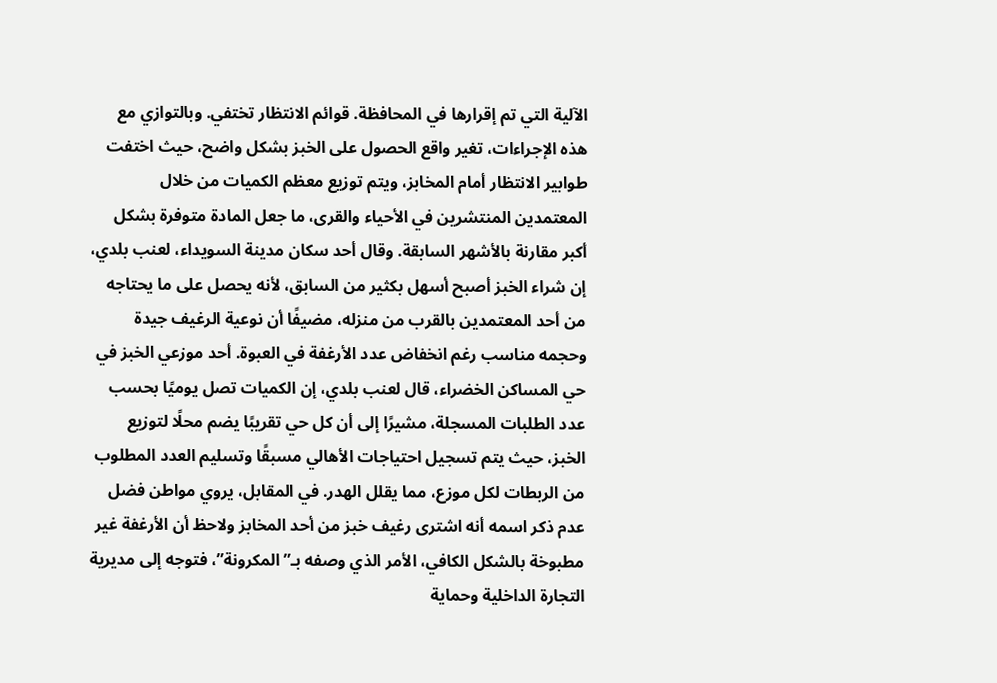الآلية التي تم إقرارها في المحافظة. قوائم الانتظار تختفي. وبالتوازي مع هذه الإجراءات، تغير واقع الحصول على الخبز بشكل واضح، حيث اختفت طوابير الانتظار أمام المخابز، ويتم توزيع معظم الكميات من خلال المعتمدين المنتشرين في الأحياء والقرى، ما جعل المادة متوفرة بشكل أكبر مقارنة بالأشهر السابقة. وقال أحد سكان مدينة السويداء، لعنب بلدي، إن شراء الخبز أصبح أسهل بكثير من السابق، لأنه يحصل على ما يحتاجه من أحد المعتمدين بالقرب من منزله، مضيفًا أن نوعية الرغيف جيدة وحجمه مناسب رغم انخفاض عدد الأرغفة في العبوة. أحد موزعي الخبز في حي المساكن الخضراء، قال لعنب بلدي، إن الكميات تصل يوميًا بحسب عدد الطلبات المسجلة، مشيرًا إلى أن كل حي تقريبًا يضم محلًا لتوزيع الخبز، حيث يتم تسجيل احتياجات الأهالي مسبقًا وتسليم العدد المطلوب من الربطات لكل موزع، مما يقلل الهدر. في المقابل، يروي مواطن فضل عدم ذكر اسمه أنه اشترى رغيف خبز من أحد المخابز ولاحظ أن الأرغفة غير مطبوخة بالشكل الكافي، الأمر الذي وصفه بـ”المكرونة”، فتوجه إلى مديرية التجارة الداخلية وحماية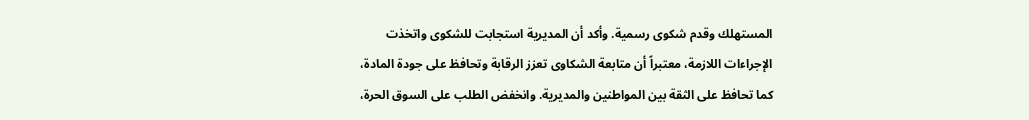المستهلك وقدم شكوى رسمية. وأكد أن المديرية استجابت للشكوى واتخذت الإجراءات اللازمة، معتبراً أن متابعة الشكاوى تعزز الرقابة وتحافظ على جودة المادة، كما تحافظ على الثقة بين المواطنين والمديرية. وانخفض الطلب على السوق الحرة،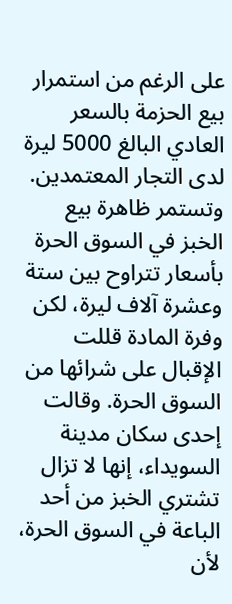على الرغم من استمرار بيع الحزمة بالسعر العادي البالغ 5000 ليرة لدى التجار المعتمدين. وتستمر ظاهرة بيع الخبز في السوق الحرة بأسعار تتراوح بين ستة وعشرة آلاف ليرة، لكن وفرة المادة قللت الإقبال على شرائها من السوق الحرة. وقالت إحدى سكان مدينة السويداء، إنها لا تزال تشتري الخبز من أحد الباعة في السوق الحرة، لأن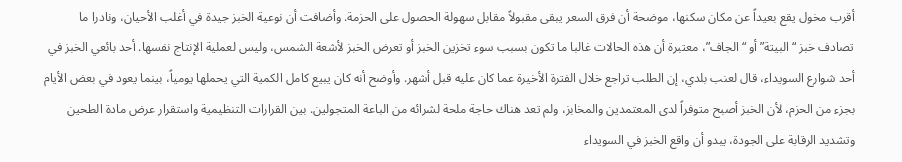أقرب مخول يقع بعيداً عن مكان سكنها، موضحة أن فرق السعر يبقى مقبولاً مقابل سهولة الحصول على الحزمة. وأضافت أن نوعية الخبز جيدة في أغلب الأحيان، ونادرا ما تصادف خبز “البيتة” أو “الجاف”، معتبرة أن هذه الحالات غالبا ما تكون بسبب سوء تخزين الخبز أو تعرض الخبز لأشعة الشمس، وليس لعملية الإنتاج نفسها. أحد بائعي الخبز في أحد شوارع السويداء، قال لعنب بلدي، إن الطلب تراجع خلال الفترة الأخيرة عما كان عليه قبل أشهر. وأوضح أنه كان يبيع كامل الكمية التي يحملها يومياً، بينما يعود في بعض الأيام بجزء من الحزم، لأن الخبز أصبح متوفراً لدى المعتمدين والمخابز، ولم تعد هناك حاجة ملحة لشرائه من الباعة المتجولين. بين القرارات التنظيمية واستقرار عرض مادة الطحين وتشديد الرقابة على الجودة، يبدو أن واقع الخبز في السويداء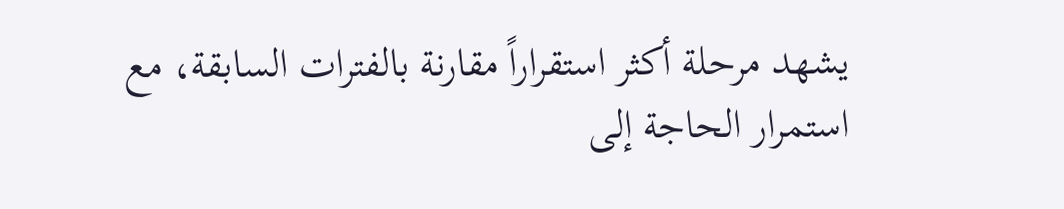يشهد مرحلة أكثر استقراراً مقارنة بالفترات السابقة، مع استمرار الحاجة إلى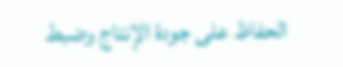الحفاظ على جودة الإنتاج وضبط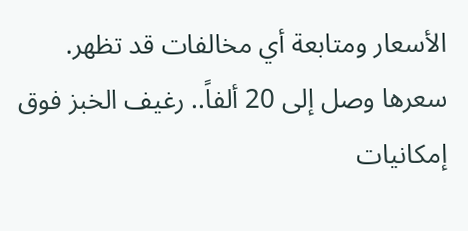الأسعار ومتابعة أي مخالفات قد تظهر. سعرها وصل إلى 20 ألفاً.. رغيف الخبز فوق إمكانيات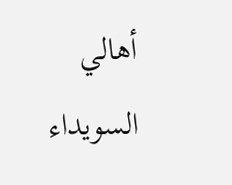أهالي السويداء